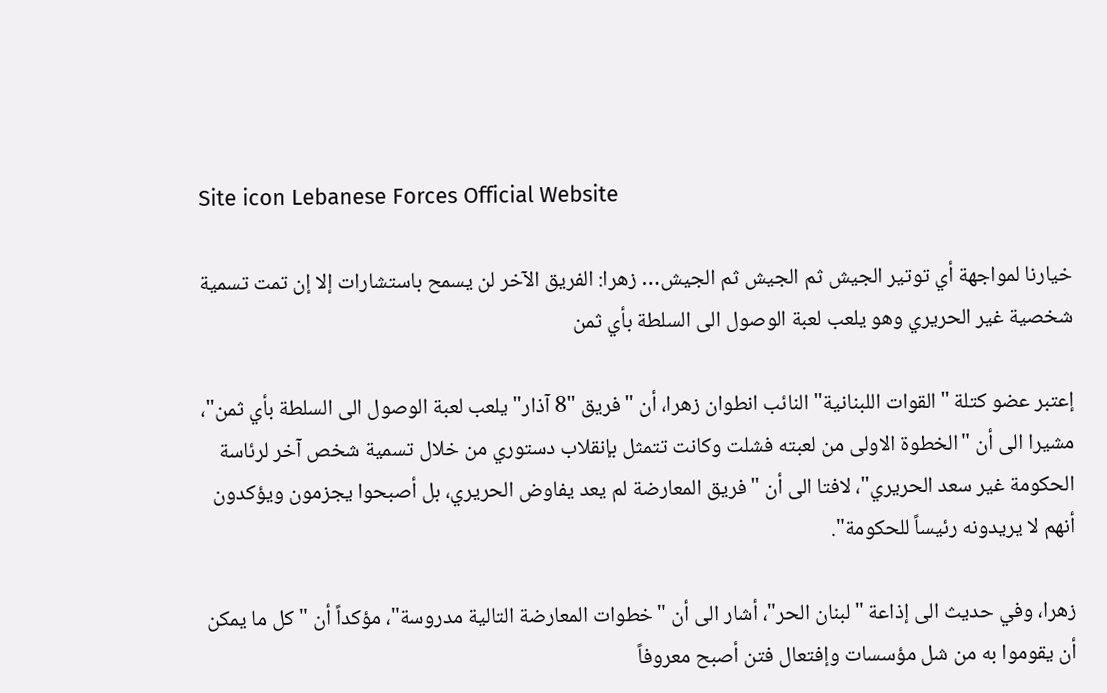Site icon Lebanese Forces Official Website

خيارنا لمواجهة أي توتير الجيش ثم الجيش ثم الجيش… زهرا: الفريق الآخر لن يسمح باستشارات إلا إن تمت تسمية شخصية غير الحريري وهو يلعب لعبة الوصول الى السلطة بأي ثمن

إعتبر عضو كتلة "القوات اللبنانية" النائب انطوان زهرا، أن "فريق "8 آذار" يلعب لعبة الوصول الى السلطة بأي ثمن"، مشيرا الى أن "الخطوة الاولى من لعبته فشلت وكانت تتمثل بإنقلاب دستوري من خلال تسمية شخص آخر لرئاسة الحكومة غير سعد الحريري"، لافتا الى أن "فريق المعارضة لم يعد يفاوض الحريري، بل أصبحوا يجزمون ويؤكدون أنهم لا يريدونه رئيساً للحكومة".

زهرا، وفي حديث الى إذاعة "لبنان الحر"، أشار الى أن "خطوات المعارضة التالية مدروسة"، مؤكداً أن "كل ما يمكن أن يقوموا به من شل مؤسسات وإفتعال فتن أصبح معروفاً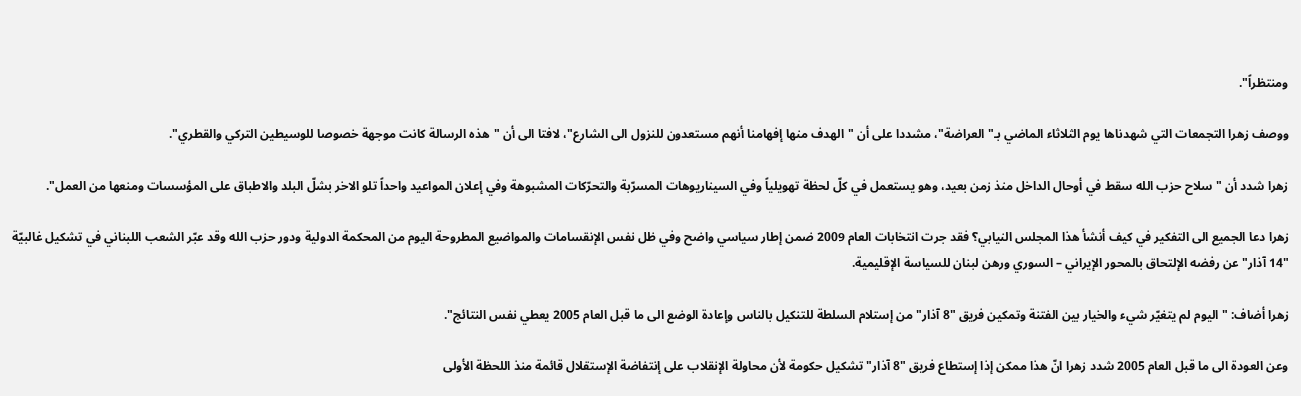ومنتظراً".

ووصف زهرا التجمعات التي شهدناها يوم الثلاثاء الماضي بـ"العراضة"، مشددا على أن "الهدف منها إفهامنا أنهم مستعدون للنزول الى الشارع"، لافتا الى أن "هذه الرسالة كانت موجهة خصوصا للوسيطين التركي والقطري".

زهرا شدد أن "سلاح حزب الله سقط في أوحال الداخل منذ زمن بعيد، وهو يستعمل في كلّ لحظة تهويلياً وفي السيناريوهات المسرّبة والتحرّكات المشبوهة وفي إعلان المواعيد واحداً تلو الاخر بشلّ البلد والاطباق على المؤسسات ومنعها من العمل".

زهرا دعا الجميع الى التفكير في كيف أنشأ هذا المجلس النيابي؟ فقد جرت انتخابات العام 2009 ضمن إطار سياسي واضح وفي ظل نفس الإنقسامات والمواضيع المطروحة اليوم من المحكمة الدولية ودور حزب الله وقد عبّر الشعب اللبناني في تشكيل غالبيّة "14 آذار" عن رفضه الإلتحاق بالمحور الإيراني – السوري ورهن لبنان للسياسة الإقليمية.

زهرا أضاف: "اليوم لم يتغيّر شيء والخيار بين الفتنة وتمكين فريق "8 آذار" من إستلام السلطة للتنكيل بالناس وإعادة الوضع الى ما قبل العام 2005 يعطي نفس النتائج".

وعن العودة الى ما قبل العام 2005 شدد زهرا انّ هذا ممكن إذا إستطاع فريق "8 آذار" تشكيل حكومة لأن محاولة الإنقلاب على إنتفاضة الإستقلال قائمة منذ اللحظة الأولى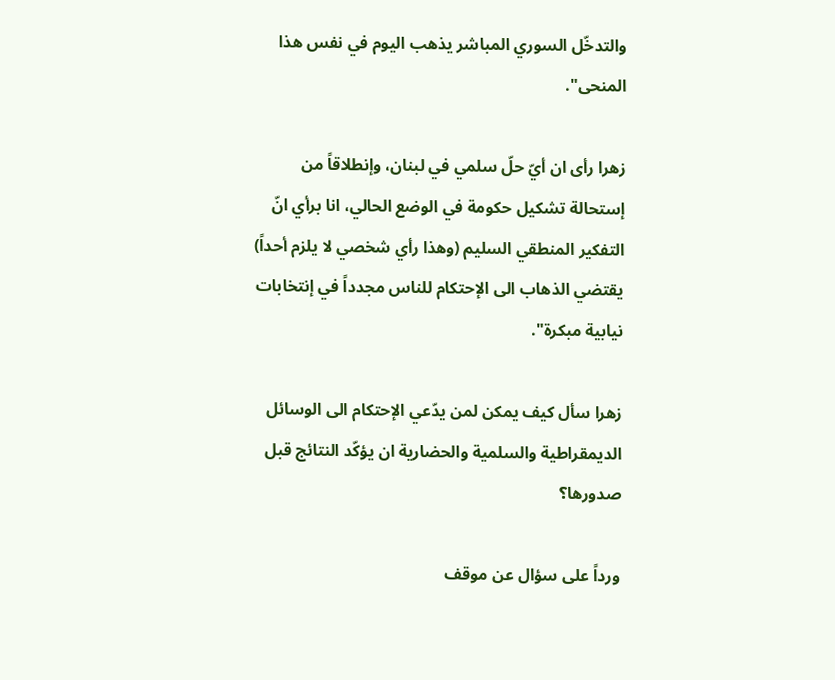والتدخّل السوري المباشر يذهب اليوم في نفس هذا المنحى".

زهرا رأى ان أيّ حلّ سلمي في لبنان، وإنطلاقاً من إستحالة تشكيل حكومة في الوضع الحالي، انا برأي انّ التفكير المنطقي السليم (وهذا رأي شخصي لا يلزم أحداً) يقتضي الذهاب الى الإحتكام للناس مجدداً في إنتخابات نيابية مبكرة".

زهرا سأل كيف يمكن لمن يدّعي الإحتكام الى الوسائل الديمقراطية والسلمية والحضارية ان يؤكّد النتائج قبل صدورها؟

ورداً على سؤال عن موقف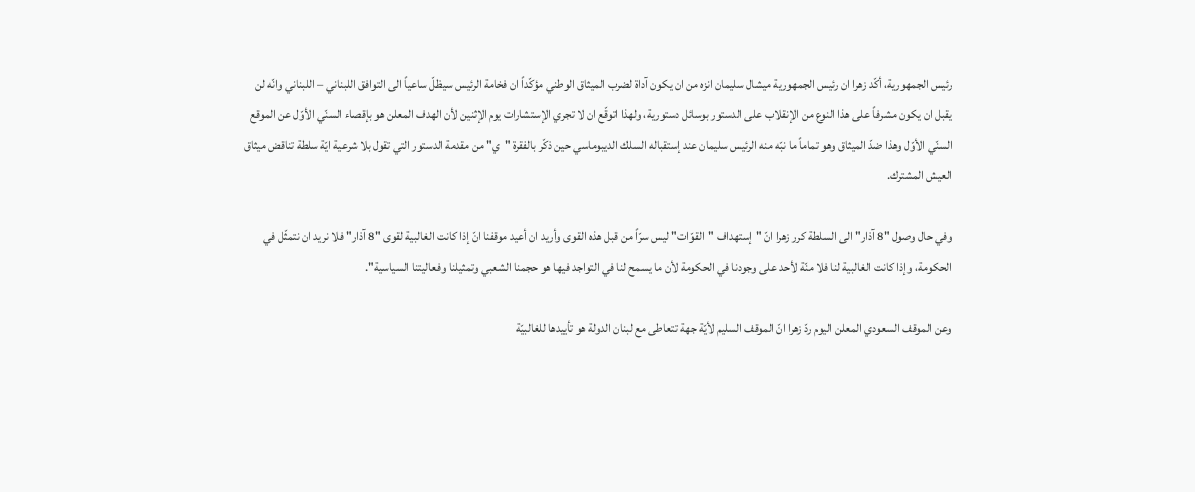رئيس الجمهورية، أكّد زهرا ان رئيس الجمهورية ميشال سليمان انزه من ان يكون آداة لضرب الميثاق الوطني مؤكّداً ان فخامة الرئيس سيظلّ ساعياً الى التوافق اللبناني – اللبناني وانّه لن يقبل ان يكون مشرفاً على هذا النوع من الإنقلاب على الدستور بوسائل دستورية، ولهذا اتوقّع ان لا تجري الإستشارات يوم الإثنين لأن الهدف المعلن هو بإقصاء السنّي الأوّل عن الموقع السنّي الأوّل وهذا ضدّ الميثاق وهو تماماً ما نبّه منه الرئيس سليمان عند إستقباله السلك الديبوماسي حين ذكّر بالفقرة "ي" من مقدمة الدستور التي تقول بلا شرعية ايّة سلطة تناقض ميثاق العيش المشترك.

وفي حال وصول "8 آذار" الى السلطة كرر زهرا انّ "إستهداف "القوّات" ليس سرّاً من قبل هذه القوى وأريد ان أعيد موقفنا انّ إذا كانت الغالبية لقوى "8 آذار" فلا نريد ان نتمثّل في الحكومة، وإذا كانت الغالبية لنا فلا منّة لأحد على وجودنا في الحكومة لأن ما يسمح لنا في التواجد فيها هو حجمنا الشعبي وتمثيلنا وفعاليتنا السياسية".

وعن الموقف السعودي المعلن اليوم ردّ زهرا انّ الموقف السليم لأيّة جهة تتعاطى مع لبنان الدولة هو تأييدها للغالبيّة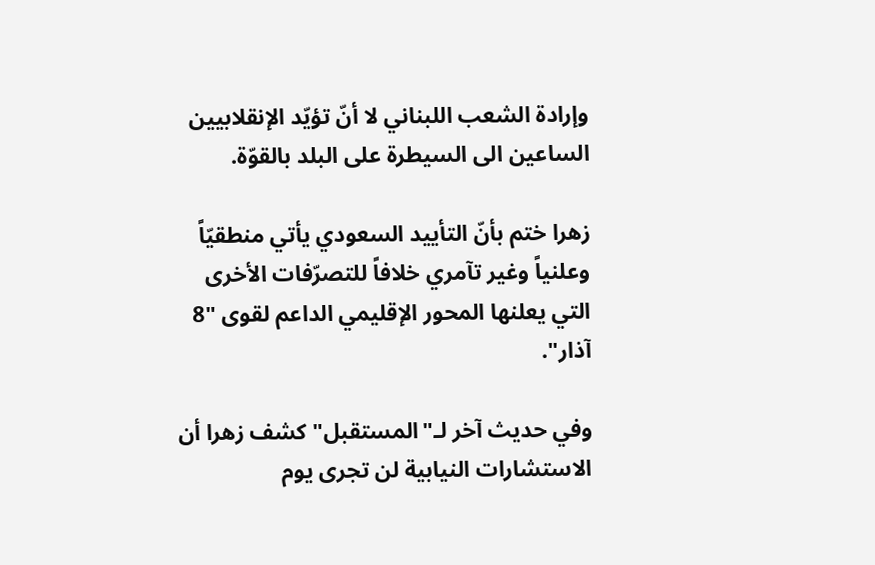وإرادة الشعب اللبناني لا أنّ تؤيّد الإنقلابيين الساعين الى السيطرة على البلد بالقوّة.

زهرا ختم بأنّ التأييد السعودي يأتي منطقيّاً وعلنياً وغير تآمري خلافاً للتصرّفات الأخرى التي يعلنها المحور الإقليمي الداعم لقوى "8 آذار".

وفي حديث آخر لـ"المستقبل" كشف زهرا أن الاستشارات النيابية لن تجرى يوم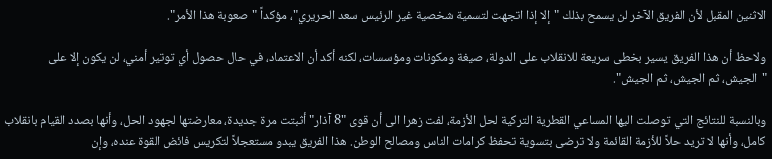الاثنين المقبل لأن الفريق الآخر لن يسمح بذلك "إلا إذا اتجهت لتسمية شخصية غير الرئيس سعد الحريري"، مؤكداً "صعوبة هذا الأمر".

ولاحظ أن هذا الفريق يسير بخطى سريعة للانقلاب على الدولة، صيغة ومكونات ومؤسسات، لكنه أكد أن الاعتماد، في حال حصول أي توتير أمني، لن يكون إلا على "الجيش، ثم الجيش، ثم الجيش".

وبالنسبة للنتائج التي توصلت اليها المساعي القطرية التركية لحل الأزمة، لفت زهرا الى أن قوى "8 آذار" أثبتت مرة جديدة، معارضتها لجهود الحل، وأنها بصدد القيام بانقلاب كامل، وأنها لا تريد حلاً للأزمة القائمة ولا ترضى بتسوية تحفظ كرامات الناس ومصالح الوطن. هذا الفريق يبدو مستعجلاً لتكريس فائض القوة عنده، وإن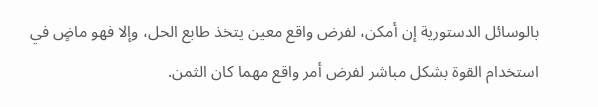بالوسائل الدستورية إن أمكن، لفرض واقع معين يتخذ طابع الحل، وإلا فهو ماضٍ في استخدام القوة بشكل مباشر لفرض أمر واقع مهما كان الثمن.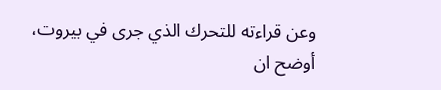وعن قراءته للتحرك الذي جرى في بيروت، أوضح ان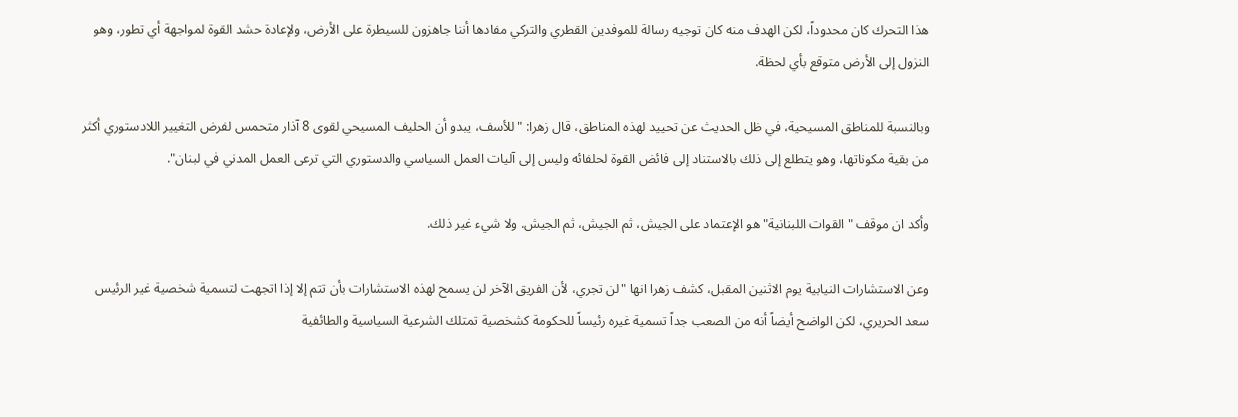هذا التحرك كان محدوداً، لكن الهدف منه كان توجيه رسالة للموفدين القطري والتركي مفادها أننا جاهزون للسيطرة على الأرض، ولإعادة حشد القوة لمواجهة أي تطور، وهو النزول إلى الأرض متوقع بأي لحظة.

وبالنسبة للمناطق المسيحية، في ظل الحديث عن تحييد لهذه المناطق، قال زهرا: "للأسف، يبدو أن الحليف المسيحي لقوى 8 آذار متحمس لفرض التغيير اللادستوري أكثر من بقية مكوناتها، وهو يتطلع إلى ذلك بالاستناد إلى فائض القوة لحلفائه وليس إلى آليات العمل السياسي والدستوري التي ترعى العمل المدني في لبنان".

وأكد ان موقف "القوات اللبنانية" هو الإعتماد على الجيش، ثم الجيش، ثم الجيش. ولا شيء غير ذلك.

وعن الاستشارات النيابية يوم الاثنين المقبل، كشف زهرا انها "لن تجري، لأن الفريق الآخر لن يسمح لهذه الاستشارات بأن تتم إلا إذا اتجهت لتسمية شخصية غير الرئيس سعد الحريري، لكن الواضح أيضاً أنه من الصعب جداً تسمية غيره رئيساً للحكومة كشخصية تمتلك الشرعية السياسية والطائفية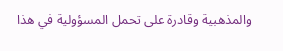والمذهبية وقادرة على تحمل المسؤولية في هذا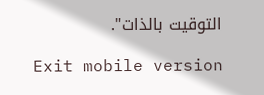التوقيت بالذات".

Exit mobile version